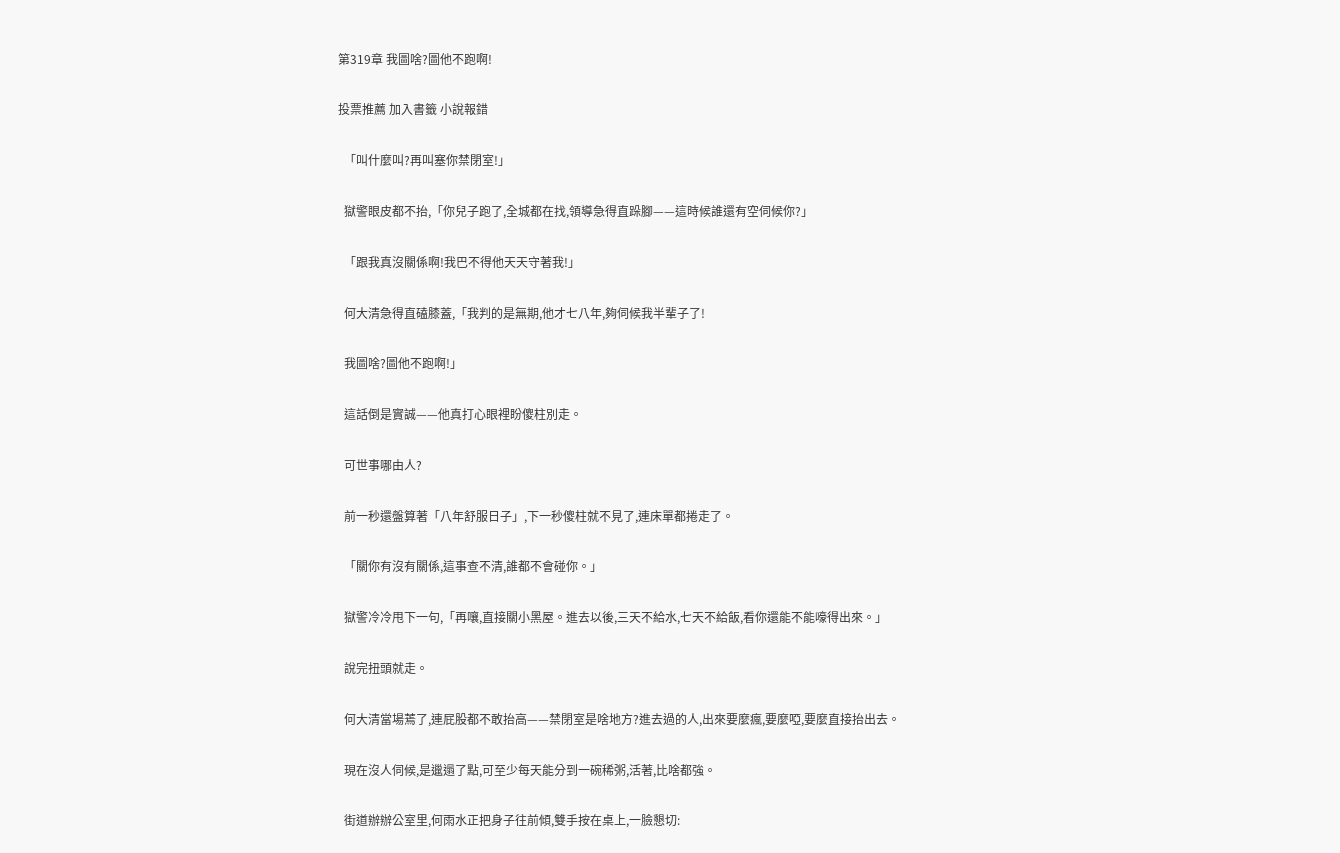第319章 我圖啥?圖他不跑啊!

投票推薦 加入書籤 小說報錯

  「叫什麼叫?再叫塞你禁閉室!」

  獄警眼皮都不抬,「你兒子跑了,全城都在找,領導急得直跺腳——這時候誰還有空伺候你?」

  「跟我真沒關係啊!我巴不得他天天守著我!」

  何大清急得直磕膝蓋,「我判的是無期,他才七八年,夠伺候我半輩子了!

  我圖啥?圖他不跑啊!」

  這話倒是實誠——他真打心眼裡盼傻柱別走。

  可世事哪由人?

  前一秒還盤算著「八年舒服日子」,下一秒傻柱就不見了,連床單都捲走了。

  「關你有沒有關係,這事查不清,誰都不會碰你。」

  獄警冷冷甩下一句,「再嚷,直接關小黑屋。進去以後,三天不給水,七天不給飯,看你還能不能嚎得出來。」

  說完扭頭就走。

  何大清當場蔫了,連屁股都不敢抬高——禁閉室是啥地方?進去過的人,出來要麼瘋,要麼啞,要麼直接抬出去。

  現在沒人伺候,是邋遢了點,可至少每天能分到一碗稀粥,活著,比啥都強。

  街道辦辦公室里,何雨水正把身子往前傾,雙手按在桌上,一臉懇切: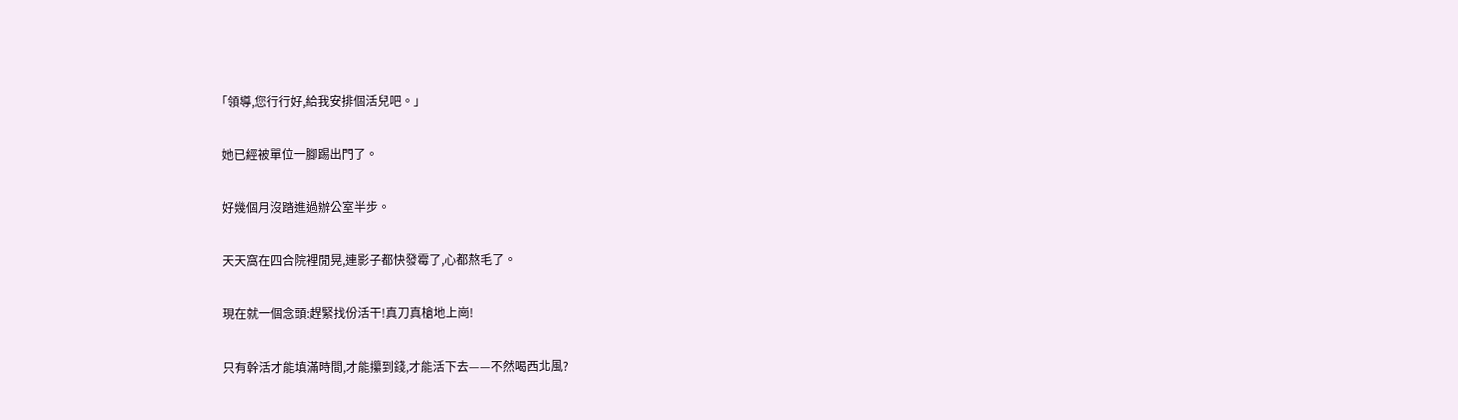「領導,您行行好,給我安排個活兒吧。」

  她已經被單位一腳踢出門了。

  好幾個月沒踏進過辦公室半步。

  天天窩在四合院裡閒晃,連影子都快發霉了,心都熬毛了。

  現在就一個念頭:趕緊找份活干!真刀真槍地上崗!

  只有幹活才能填滿時間,才能攥到錢,才能活下去——不然喝西北風?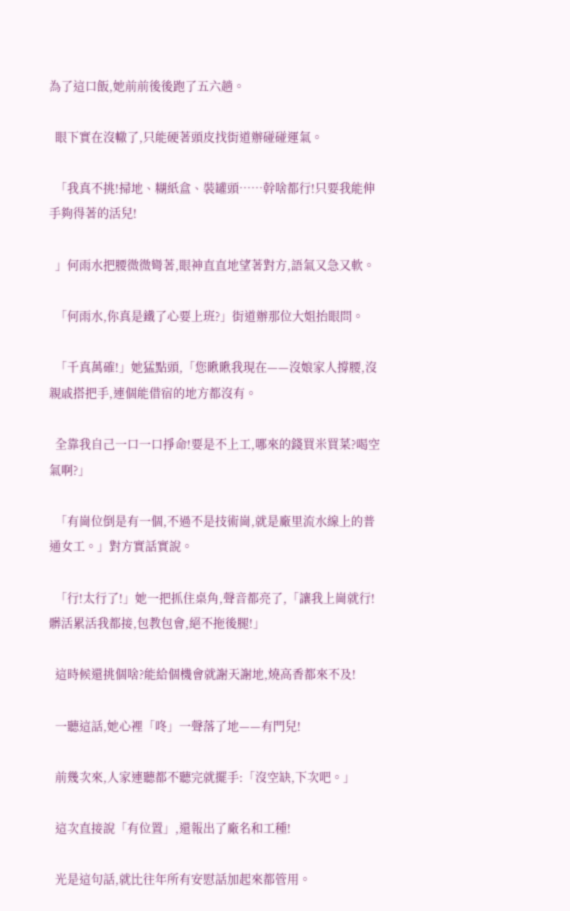為了這口飯,她前前後後跑了五六趟。

  眼下實在沒轍了,只能硬著頭皮找街道辦碰碰運氣。

  「我真不挑!掃地、糊紙盒、裝罐頭……幹啥都行!只要我能伸手夠得著的活兒!

  」何雨水把腰微微彎著,眼神直直地望著對方,語氣又急又軟。

  「何雨水,你真是鐵了心要上班?」街道辦那位大姐抬眼問。

  「千真萬確!」她猛點頭,「您瞅瞅我現在——沒娘家人撐腰,沒親戚搭把手,連個能借宿的地方都沒有。

  全靠我自己一口一口掙命!要是不上工,哪來的錢買米買菜?喝空氣啊?」

  「有崗位倒是有一個,不過不是技術崗,就是廠里流水線上的普通女工。」對方實話實說。

  「行!太行了!」她一把抓住桌角,聲音都亮了,「讓我上崗就行!髒活累活我都接,包教包會,絕不拖後腿!」

  這時候還挑個啥?能給個機會就謝天謝地,燒高香都來不及!

  一聽這話,她心裡「咚」一聲落了地——有門兒!

  前幾次來,人家連聽都不聽完就擺手:「沒空缺,下次吧。」

  這次直接說「有位置」,還報出了廠名和工種!

  光是這句話,就比往年所有安慰話加起來都管用。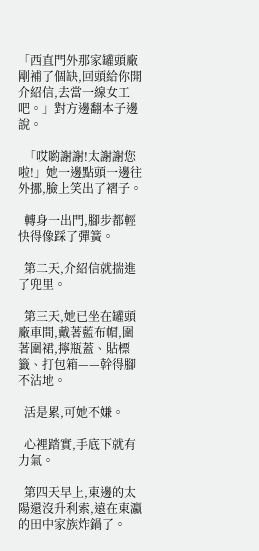「西直門外那家罐頭廠剛補了個缺,回頭給你開介紹信,去當一線女工吧。」對方邊翻本子邊說。

  「哎喲謝謝!太謝謝您啦!」她一邊點頭一邊往外挪,臉上笑出了褶子。

  轉身一出門,腳步都輕快得像踩了彈簧。

  第二天,介紹信就揣進了兜里。

  第三天,她已坐在罐頭廠車間,戴著藍布帽,圍著圍裙,擰瓶蓋、貼標籤、打包箱——幹得腳不沾地。

  活是累,可她不嫌。

  心裡踏實,手底下就有力氣。

  第四天早上,東邊的太陽還沒升利索,遠在東瀛的田中家族炸鍋了。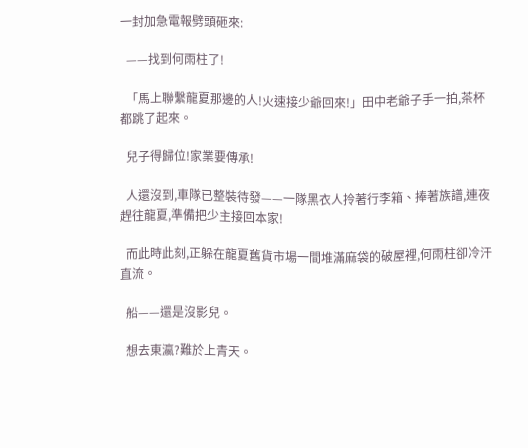一封加急電報劈頭砸來:

  ——找到何雨柱了!

  「馬上聯繫龍夏那邊的人!火速接少爺回來!」田中老爺子手一拍,茶杯都跳了起來。

  兒子得歸位!家業要傳承!

  人還沒到,車隊已整裝待發——一隊黑衣人拎著行李箱、捧著族譜,連夜趕往龍夏,準備把少主接回本家!

  而此時此刻,正躲在龍夏舊貨市場一間堆滿麻袋的破屋裡,何雨柱卻冷汗直流。

  船——還是沒影兒。

  想去東瀛?難於上青天。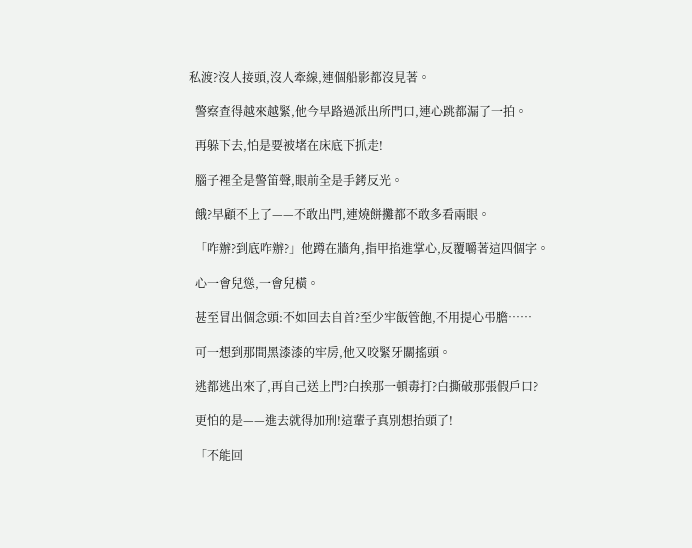私渡?沒人接頭,沒人牽線,連個船影都沒見著。

  警察查得越來越緊,他今早路過派出所門口,連心跳都漏了一拍。

  再躲下去,怕是要被堵在床底下抓走!

  腦子裡全是警笛聲,眼前全是手銬反光。

  餓?早顧不上了——不敢出門,連燒餅攤都不敢多看兩眼。

  「咋辦?到底咋辦?」他蹲在牆角,指甲掐進掌心,反覆嚼著這四個字。

  心一會兒慫,一會兒橫。

  甚至冒出個念頭:不如回去自首?至少牢飯管飽,不用提心弔膽……

  可一想到那間黑漆漆的牢房,他又咬緊牙關搖頭。

  逃都逃出來了,再自己送上門?白挨那一頓毒打?白撕破那張假戶口?

  更怕的是——進去就得加刑!這輩子真別想抬頭了!

  「不能回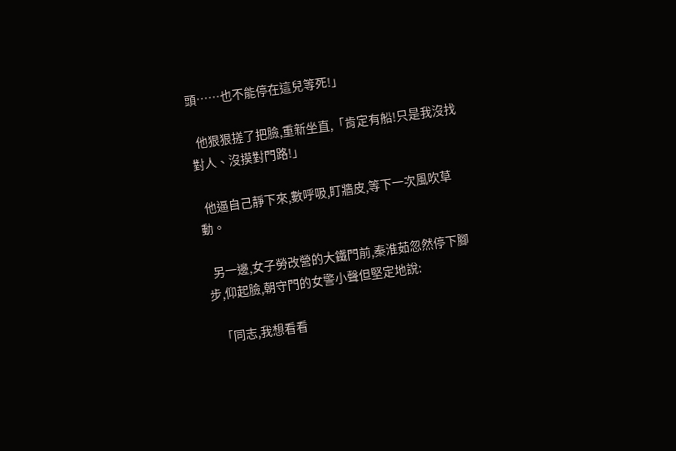頭……也不能停在這兒等死!」

  他狠狠搓了把臉,重新坐直,「肯定有船!只是我沒找對人、沒摸對門路!」

  他逼自己靜下來,數呼吸,盯牆皮,等下一次風吹草動。

  另一邊,女子勞改營的大鐵門前,秦淮茹忽然停下腳步,仰起臉,朝守門的女警小聲但堅定地說:

  「同志,我想看看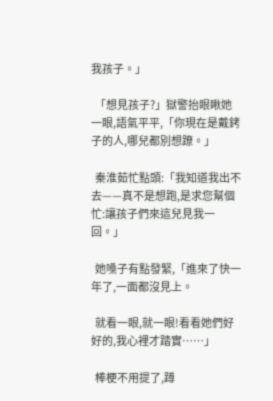我孩子。」

  「想見孩子?」獄警抬眼瞅她一眼,語氣平平,「你現在是戴銬子的人,哪兒都別想蹽。」

  秦淮茹忙點頭:「我知道我出不去——真不是想跑,是求您幫個忙:讓孩子們來這兒見我一回。」

  她嗓子有點發緊,「進來了快一年了,一面都沒見上。

  就看一眼,就一眼!看看她們好好的,我心裡才踏實……」

  棒梗不用提了,蹲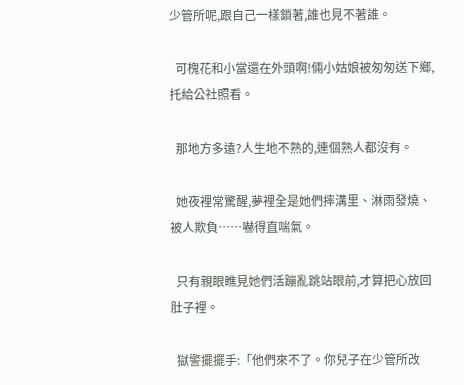少管所呢,跟自己一樣鎖著,誰也見不著誰。

  可槐花和小當還在外頭啊!倆小姑娘被匆匆送下鄉,托給公社照看。

  那地方多遠?人生地不熟的,連個熟人都沒有。

  她夜裡常驚醒,夢裡全是她們摔溝里、淋雨發燒、被人欺負……嚇得直喘氣。

  只有親眼瞧見她們活蹦亂跳站眼前,才算把心放回肚子裡。

  獄警擺擺手:「他們來不了。你兒子在少管所改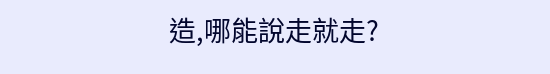造,哪能說走就走?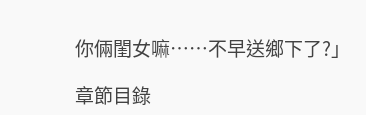你倆閨女嘛……不早送鄉下了?」

章節目錄